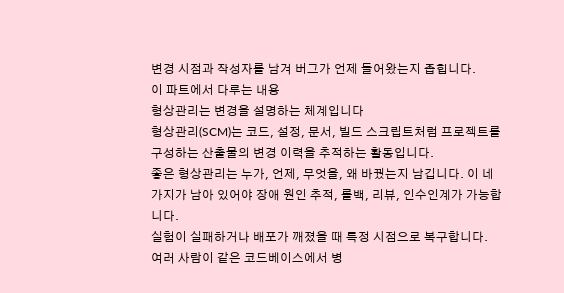변경 시점과 작성자를 남겨 버그가 언제 들어왔는지 좁힙니다.
이 파트에서 다루는 내용
형상관리는 변경을 설명하는 체계입니다
형상관리(SCM)는 코드, 설정, 문서, 빌드 스크립트처럼 프로젝트를 구성하는 산출물의 변경 이력을 추적하는 활동입니다.
좋은 형상관리는 누가, 언제, 무엇을, 왜 바꿨는지 남깁니다. 이 네 가지가 남아 있어야 장애 원인 추적, 롤백, 리뷰, 인수인계가 가능합니다.
실험이 실패하거나 배포가 깨졌을 때 특정 시점으로 복구합니다.
여러 사람이 같은 코드베이스에서 병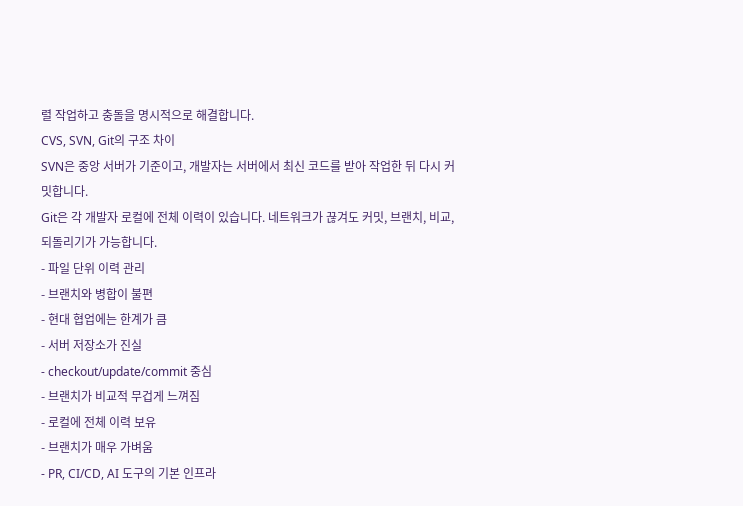렬 작업하고 충돌을 명시적으로 해결합니다.
CVS, SVN, Git의 구조 차이
SVN은 중앙 서버가 기준이고, 개발자는 서버에서 최신 코드를 받아 작업한 뒤 다시 커밋합니다.
Git은 각 개발자 로컬에 전체 이력이 있습니다. 네트워크가 끊겨도 커밋, 브랜치, 비교, 되돌리기가 가능합니다.
- 파일 단위 이력 관리
- 브랜치와 병합이 불편
- 현대 협업에는 한계가 큼
- 서버 저장소가 진실
- checkout/update/commit 중심
- 브랜치가 비교적 무겁게 느껴짐
- 로컬에 전체 이력 보유
- 브랜치가 매우 가벼움
- PR, CI/CD, AI 도구의 기본 인프라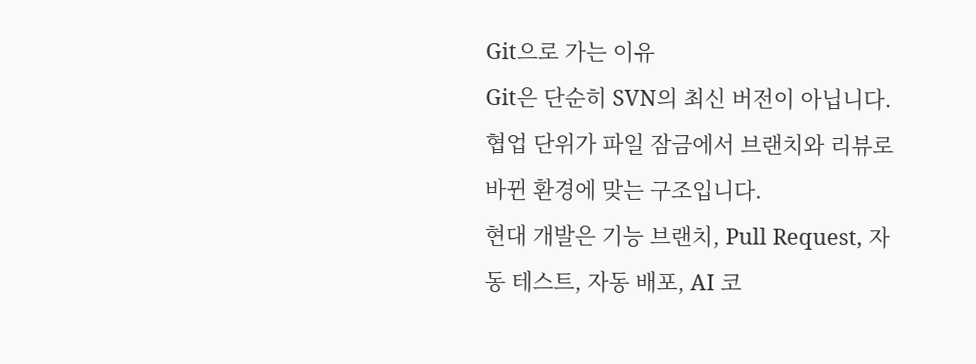Git으로 가는 이유
Git은 단순히 SVN의 최신 버전이 아닙니다. 협업 단위가 파일 잠금에서 브랜치와 리뷰로 바뀐 환경에 맞는 구조입니다.
현대 개발은 기능 브랜치, Pull Request, 자동 테스트, 자동 배포, AI 코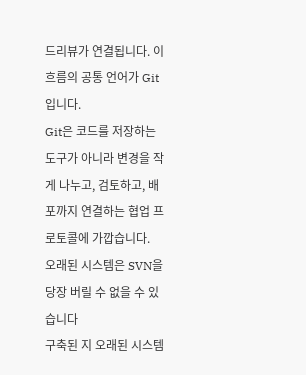드리뷰가 연결됩니다. 이 흐름의 공통 언어가 Git입니다.
Git은 코드를 저장하는 도구가 아니라 변경을 작게 나누고, 검토하고, 배포까지 연결하는 협업 프로토콜에 가깝습니다.
오래된 시스템은 SVN을 당장 버릴 수 없을 수 있습니다
구축된 지 오래된 시스템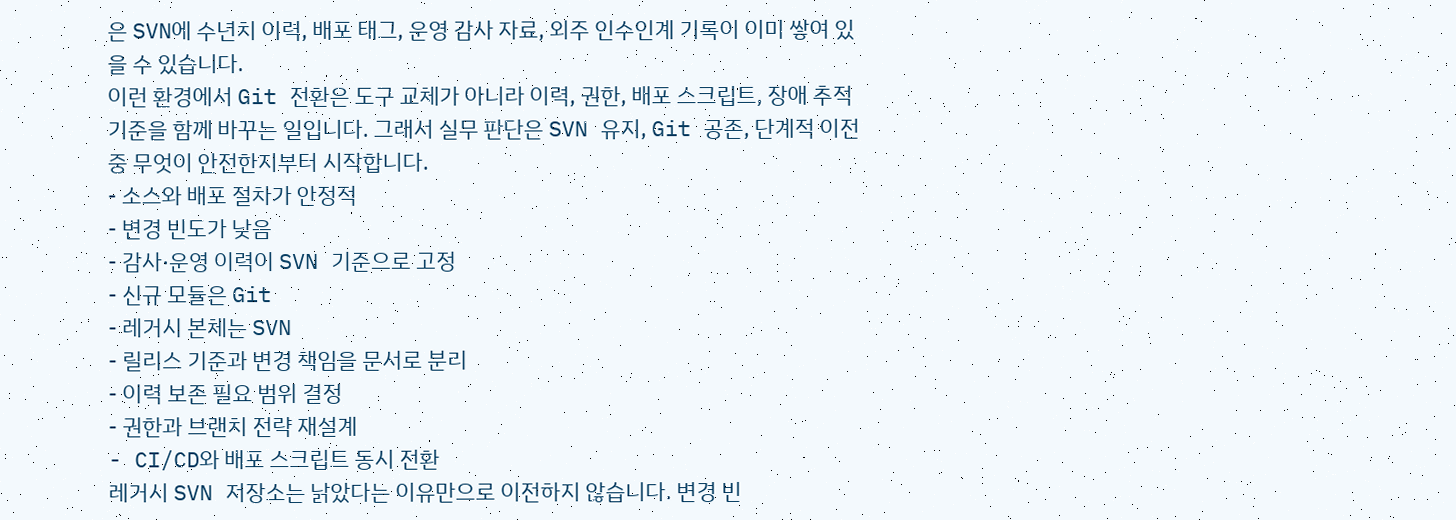은 SVN에 수년치 이력, 배포 태그, 운영 감사 자료, 외주 인수인계 기록이 이미 쌓여 있을 수 있습니다.
이런 환경에서 Git 전환은 도구 교체가 아니라 이력, 권한, 배포 스크립트, 장애 추적 기준을 함께 바꾸는 일입니다. 그래서 실무 판단은 SVN 유지, Git 공존, 단계적 이전 중 무엇이 안전한지부터 시작합니다.
- 소스와 배포 절차가 안정적
- 변경 빈도가 낮음
- 감사·운영 이력이 SVN 기준으로 고정
- 신규 모듈은 Git
- 레거시 본체는 SVN
- 릴리스 기준과 변경 책임을 문서로 분리
- 이력 보존 필요 범위 결정
- 권한과 브랜치 전략 재설계
- CI/CD와 배포 스크립트 동시 전환
레거시 SVN 저장소는 낡았다는 이유만으로 이전하지 않습니다. 변경 빈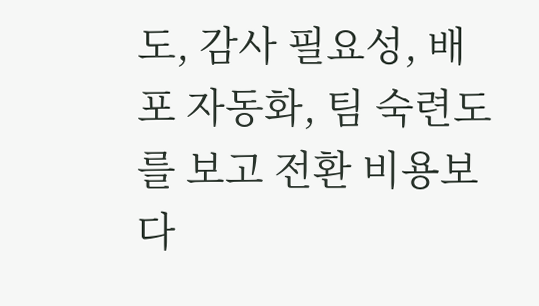도, 감사 필요성, 배포 자동화, 팀 숙련도를 보고 전환 비용보다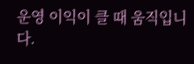운영 이익이 클 때 움직입니다.